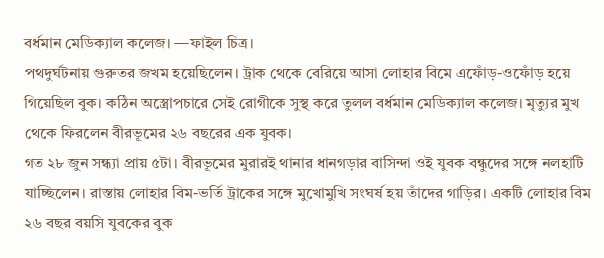বর্ধমান মেডিক্যাল কলেজ। —ফাইল চিত্র।
পথদুর্ঘটনায় গুরুতর জখম হয়েছিলেন। ট্রাক থেকে বেরিয়ে আসা লোহার বিমে এফোঁড়-ওফোঁড় হয়ে গিয়েছিল বুক। কঠিন অস্ত্রোপচারে সেই রোগীকে সুস্থ করে তুলল বর্ধমান মেডিক্যাল কলেজ। মৃত্যুর মুখ থেকে ফিরলেন বীরভূমের ২৬ বছরের এক যুবক।
গত ২৮ জুন সন্ধ্যা প্রায় ৫টা। বীরভূমের মুরারই থানার ধানগড়ার বাসিন্দা ওই যুবক বন্ধুদের সঙ্গে নলহাটি যাচ্ছিলেন। রাস্তায় লোহার বিম-ভর্তি ট্রাকের সঙ্গে মুখোমুখি সংঘর্ষ হয় তাঁদের গাড়ির। একটি লোহার বিম ২৬ বছর বয়সি যুবকের বুক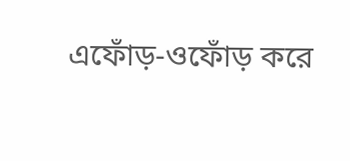এফোঁড়-ওফোঁড় করে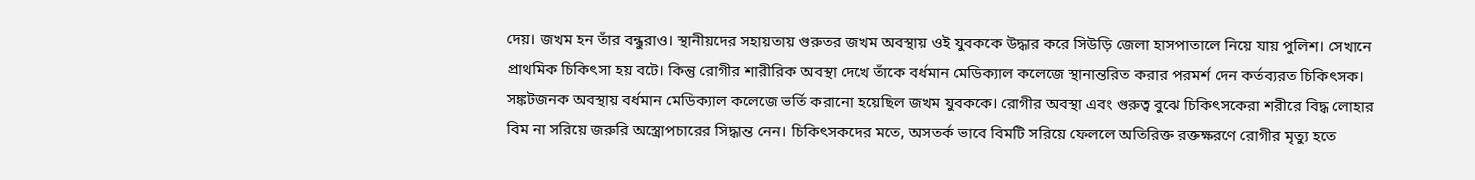দেয়। জখম হন তাঁর বন্ধুরাও। স্থানীয়দের সহায়তায় গুরুতর জখম অবস্থায় ওই যুবককে উদ্ধার করে সিউড়ি জেলা হাসপাতালে নিয়ে যায় পুলিশ। সেখানে প্রাথমিক চিকিৎসা হয় বটে। কিন্তু রোগীর শারীরিক অবস্থা দেখে তাঁকে বর্ধমান মেডিক্যাল কলেজে স্থানান্তরিত করার পরমর্শ দেন কর্তব্যরত চিকিৎসক।
সঙ্কটজনক অবস্থায় বর্ধমান মেডিক্যাল কলেজে ভর্তি করানো হয়েছিল জখম যুবককে। রোগীর অবস্থা এবং গুরুত্ব বুঝে চিকিৎসকেরা শরীরে বিদ্ধ লোহার বিম না সরিয়ে জরুরি অস্ত্রোপচারের সিদ্ধান্ত নেন। চিকিৎসকদের মতে, অসতর্ক ভাবে বিমটি সরিয়ে ফেললে অতিরিক্ত রক্তক্ষরণে রোগীর মৃত্যু হতে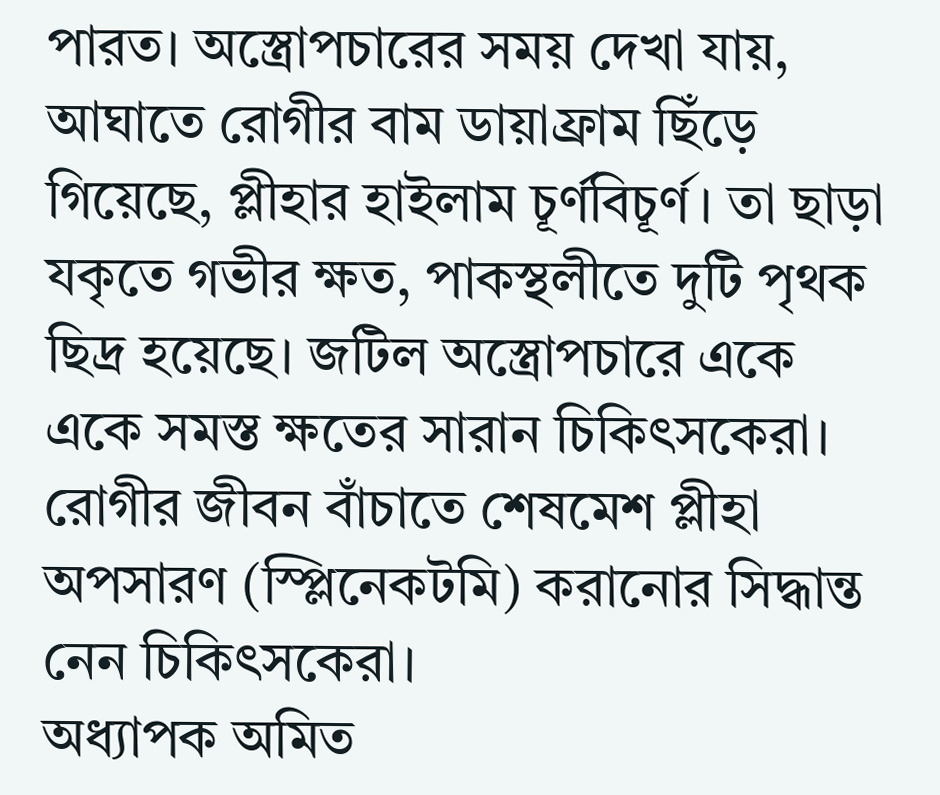পারত। অস্ত্রোপচারের সময় দেখা যায়, আঘাতে রোগীর বাম ডায়াফ্রাম ছিঁড়ে গিয়েছে, প্লীহার হাইলাম চূর্ণবিচূর্ণ। তা ছাড়া যকৃতে গভীর ক্ষত, পাকস্থলীতে দুটি পৃথক ছিদ্র হয়েছে। জটিল অস্ত্রোপচারে একে একে সমস্ত ক্ষতের সারান চিকিৎসকেরা। রোগীর জীবন বাঁচাতে শেষমেশ প্লীহা অপসারণ (স্প্লিনেকটমি) করানোর সিদ্ধান্ত নেন চিকিৎসকেরা।
অধ্যাপক অমিত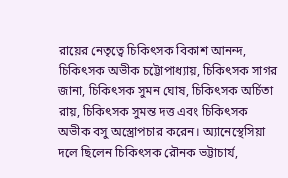রায়ের নেতৃত্বে চিকিৎসক বিকাশ আনন্দ, চিকিৎসক অভীক চট্টোপাধ্যায়, চিকিৎসক সাগর জানা, চিকিৎসক সুমন ঘোষ, চিকিৎসক অর্চিতা রায়, চিকিৎসক সুমন্ত দত্ত এবং চিকিৎসক অভীক বসু অস্ত্রোপচার করেন। অ্যানেস্থেসিয়া দলে ছিলেন চিকিৎসক রৌনক ভট্টাচার্য,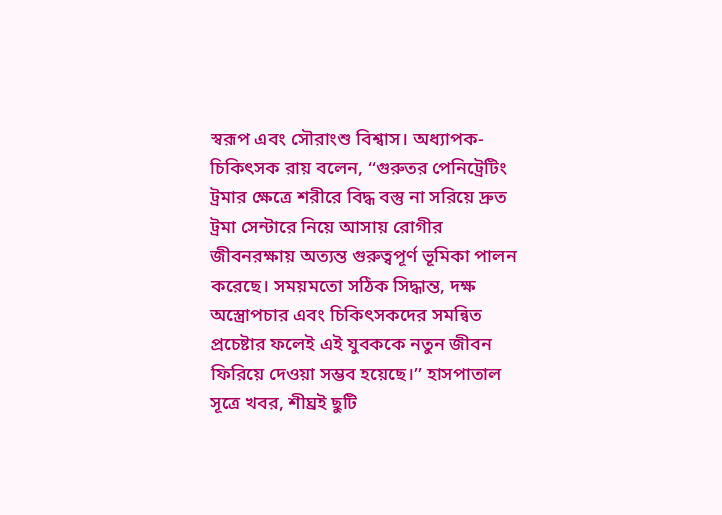স্বরূপ এবং সৌরাংশু বিশ্বাস। অধ্যাপক-চিকিৎসক রায় বলেন, ‘‘গুরুতর পেনিট্রেটিং ট্রমার ক্ষেত্রে শরীরে বিদ্ধ বস্তু না সরিয়ে দ্রুত ট্রমা সেন্টারে নিয়ে আসায় রোগীর জীবনরক্ষায় অত্যন্ত গুরুত্বপূর্ণ ভূমিকা পালন করেছে। সময়মতো সঠিক সিদ্ধান্ত, দক্ষ অস্ত্রোপচার এবং চিকিৎসকদের সমন্বিত প্রচেষ্টার ফলেই এই যুবককে নতুন জীবন ফিরিয়ে দেওয়া সম্ভব হয়েছে।’’ হাসপাতাল সূত্রে খবর, শীঘ্রই ছুটি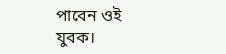পাবেন ওই যুবক।